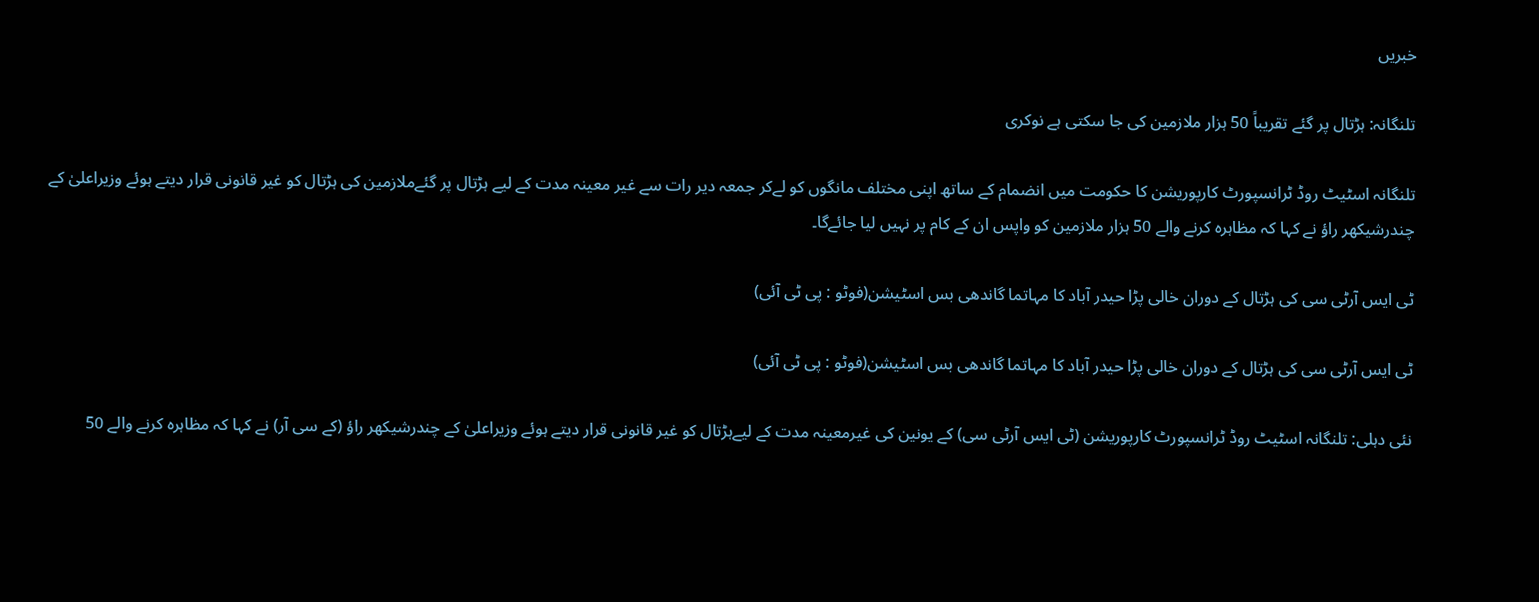خبریں

تلنگانہ: ہڑتال پر گئے تقریباً 50 ہزار ملازمین کی جا سکتی ہے نوکری

تلنگانہ اسٹیٹ روڈ ٹرانسپورٹ کارپوریشن کا حکومت میں انضمام کے ساتھ اپنی مختلف مانگوں کو لےکر جمعہ دیر رات سے غیر معینہ مدت کے لیے ہڑتال پر گئےملازمین کی ہڑتال کو غیر قانونی قرار دیتے ہوئے وزیراعلیٰ کے چندرشیکھر راؤ نے کہا کہ مظاہرہ کرنے والے 50 ہزار ملازمین کو واپس ان کے کام پر نہیں لیا جائے‌گا۔

ٹی ایس آرٹی سی کی ہڑتال کے دوران خالی پڑا حیدر آباد کا مہاتما گاندھی بس اسٹیشن(فوٹو : پی ٹی آئی)

ٹی ایس آرٹی سی کی ہڑتال کے دوران خالی پڑا حیدر آباد کا مہاتما گاندھی بس اسٹیشن(فوٹو : پی ٹی آئی)

نئی دہلی: تلنگانہ اسٹیٹ روڈ ٹرانسپورٹ کارپوریشن (ٹی ایس آرٹی سی) کے یونین کی غیرمعینہ مدت کے لیےہڑتال کو غیر قانونی قرار دیتے ہوئے وزیراعلیٰ کے چندرشیکھر راؤ (کے سی آر) نے کہا کہ مظاہرہ کرنے والے 50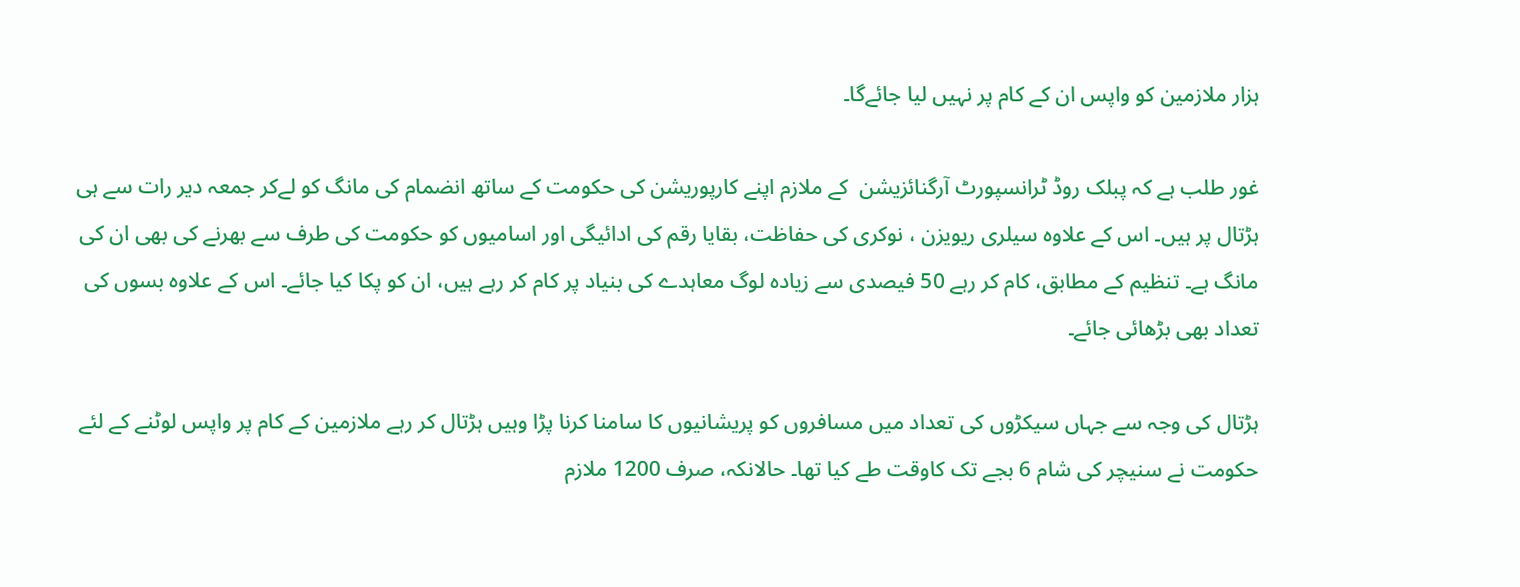ہزار ملازمین کو واپس ان کے کام پر نہیں لیا جائے‌گا۔

غور طلب ہے کہ پبلک روڈ ٹرانسپورٹ آرگنائزیشن  کے ملازم اپنے کارپوریشن کی حکومت کے ساتھ انضمام کی مانگ کو لےکر جمعہ دیر رات سے ہی ہڑتال پر ہیں۔ اس کے علاوہ سیلری ریویزن ، نوکری کی حفاظت، بقایا رقم کی ادائیگی اور اسامیوں کو حکومت کی طرف سے بھرنے کی بھی ان کی مانگ ہے۔ تنظیم کے مطابق، کام کر رہے 50 فیصدی سے زیادہ لوگ معاہدے کی بنیاد پر کام کر رہے ہیں، ان کو پکا کیا جائے۔ اس کے علاوہ بسوں کی تعداد بھی بڑھائی جائے۔

ہڑتال کی وجہ سے جہاں سیکڑوں کی تعداد میں مسافروں کو پریشانیوں کا سامنا کرنا پڑا وہیں ہڑتال کر رہے ملازمین کے کام پر واپس لوٹنے کے لئے حکومت نے سنیچر کی شام 6 بجے تک کاوقت طے کیا تھا۔ حالانکہ، صرف 1200 ملازم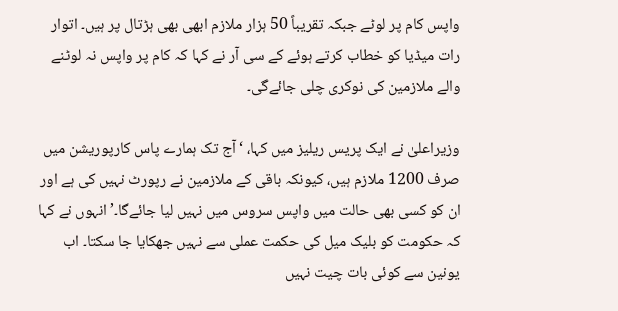واپس کام پر لوٹے جبکہ تقریباً 50 ہزار ملازم ابھی بھی ہڑتال پر ہیں۔ اتوار رات میڈیا کو خطاب کرتے ہوئے کے سی آر نے کہا کہ کام پر واپس نہ لوٹنے والے ملازمین کی نوکری چلی جائے‌گی۔

وزیراعلیٰ نے ایک پریس ریلیز میں کہا، ‘ آج تک ہمارے پاس کارپوریشن میں صرف 1200 ملازم ہیں، کیونکہ باقی کے ملازمین نے رپورٹ نہیں کی ہے اور ان کو کسی بھی حالت میں واپس سروس میں نہیں لیا جائے‌گا۔’ انہوں نے کہا کہ حکومت کو بلیک میل کی حکمت عملی سے نہیں جھکایا جا سکتا۔ اب یونین سے کوئی بات چیت نہیں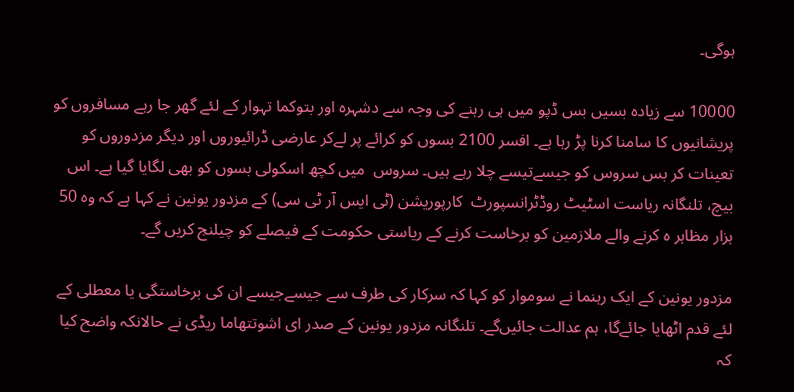ہوگی۔

10000 سے زیادہ بسیں بس ڈپو میں ہی رہنے کی وجہ سے دشہرہ اور بتوکما تہوار کے لئے گھر جا رہے مسافروں کو پریشانیوں کا سامنا کرنا پڑ رہا ہے۔ افسر 2100 بسوں کو کرائے پر لےکر عارضی ڈرائیوروں اور دیگر مزدوروں کو تعینات کر بس سروس کو جیسےتیسے چلا رہے ہیں۔ سروس  میں کچھ اسکولی بسوں کو بھی لگایا گیا ہے۔ اس بیچ، تلنگانہ ریاست اسٹیٹ روڈٹرانسپورٹ  کارپوریشن (ٹی ایس آر ٹی سی) کے مزدور یونین نے کہا ہے کہ وہ 50 ہزار مظاہر ہ کرنے والے ملازمین کو برخاست کرنے کے ریاستی حکومت کے فیصلے کو چیلنج کریں ‌گے۔

مزدور یونین کے ایک رہنما نے سوموار کو کہا کہ سرکار کی طرف سے جیسےجیسے ان کی برخاستگی یا معطلی کے لئے قدم اٹھایا جائے‌گا، ہم عدالت جائیں‌گے۔ تلنگانہ مزدور یونین کے صدر ای اشوتتھاما ریڈی نے حالانکہ واضح کیا کہ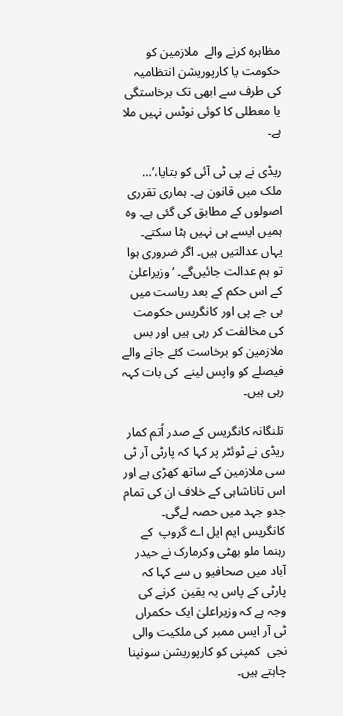مظاہرہ کرنے والے  ملازمین کو حکومت یا کارپوریشن انتظامیہ کی طرف سے ابھی تک برخاستگی یا معطلی کا کوئی نوٹس نہیں ملا ہے۔

ریڈی نے پی ٹی آئی کو بتایا،’… ملک میں قانون ہے۔ ہماری تقرری  اصولوں کے مطابق کی گئی ہے۔ وہ ہمیں ایسے ہی نہیں ہٹا سکتے۔ یہاں عدالتیں ہیں۔ اگر ضروری ہوا تو ہم عدالت جائیں‌گے۔ ‘ وزیراعلیٰ کے اس حکم کے بعد ریاست میں بی جے پی اور کانگریس حکومت کی مخالفت کر رہی ہیں اور بس ملازمین کو برخاست کئے جانے والے فیصلے کو واپس لینے  کی بات کہہ رہی ہیں۔

تلنگانہ کانگریس کے صدر اُتم کمار ریڈی نے ٹوئٹر پر کہا کہ پارٹی آر ٹی سی ملازمین کے ساتھ کھڑی ہے اور اس تاناشاہی کے خلاف ان کی تمام جدو جہد میں حصہ لے‌گی۔ کانگریس ایم ایل اے گروپ  کے رہنما ملو بھٹی وکرمارک نے حیدر آباد میں صحافیو ں سے کہا کہ پارٹی کے پاس یہ یقین  کرنے کی وجہ ہے کہ وزیراعلیٰ ایک حکمراں ٹی آر ایس ممبر کی ملکیت والی نجی  کمپنی کو کارپوریشن سونپنا چاہتے ہیں۔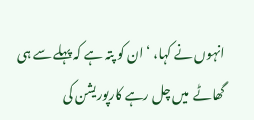انہوں نے کہا، ‘ ان کو پتہ ہے کہ پہلے سے ہی گھاٹے  میں چل رہے کارپوریشن کی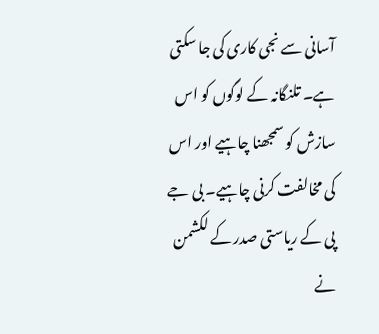آسانی سے نجی کاری کی جا سکتی ہے۔ تلنگانہ کے لوگوں کو اس سازش کو سمجھنا چاہیے اور اس کی مخالفت کرنی چاہیے۔ بی جے پی کے ریاستی صدر کے لکشمن نے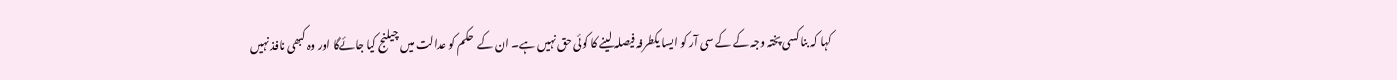کہا کہ بنا کسی پختہ وجہ کے کے سی آر کو ایسا یکطرفہ فیصلہ لینے کا کوئی حق نہیں ہے۔ ان کے  حکم کو عدالت میں چیلنج کیا جائے‌گا اور وہ کبھی نافذ نہیں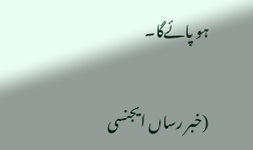ہو پائے‌گا۔

(خبر رساں ایجنسی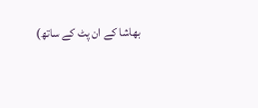بھاشا کے ان پٹ کے ساتھ)